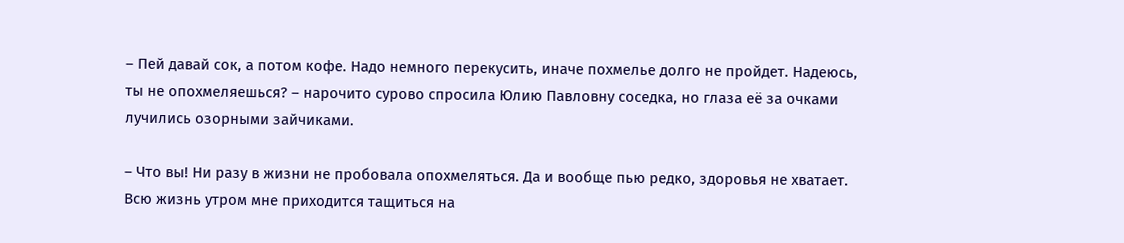– Пей давай сок, а потом кофе. Надо немного перекусить, иначе похмелье долго не пройдет. Надеюсь, ты не опохмеляешься? – нарочито сурово спросила Юлию Павловну соседка, но глаза её за очками лучились озорными зайчиками.

– Что вы! Ни разу в жизни не пробовала опохмеляться. Да и вообще пью редко, здоровья не хватает. Всю жизнь утром мне приходится тащиться на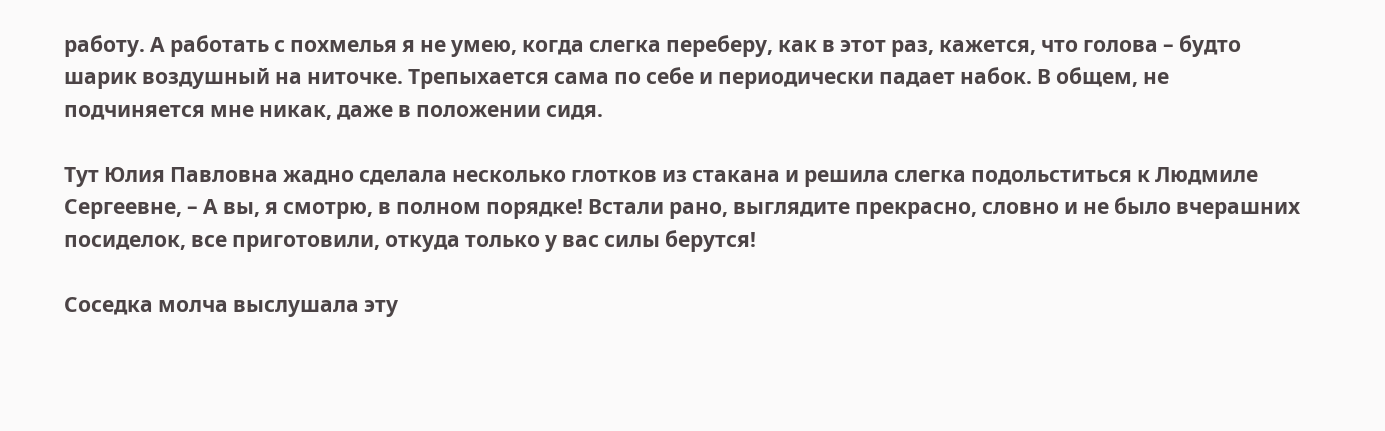работу. А работать с похмелья я не умею, когда слегка переберу, как в этот раз, кажется, что голова – будто шарик воздушный на ниточке. Трепыхается сама по себе и периодически падает набок. В общем, не подчиняется мне никак, даже в положении сидя.

Тут Юлия Павловна жадно сделала несколько глотков из стакана и решила слегка подольститься к Людмиле Сергеевне, – А вы, я смотрю, в полном порядке! Встали рано, выглядите прекрасно, словно и не было вчерашних посиделок, все приготовили, откуда только у вас силы берутся!

Соседка молча выслушала эту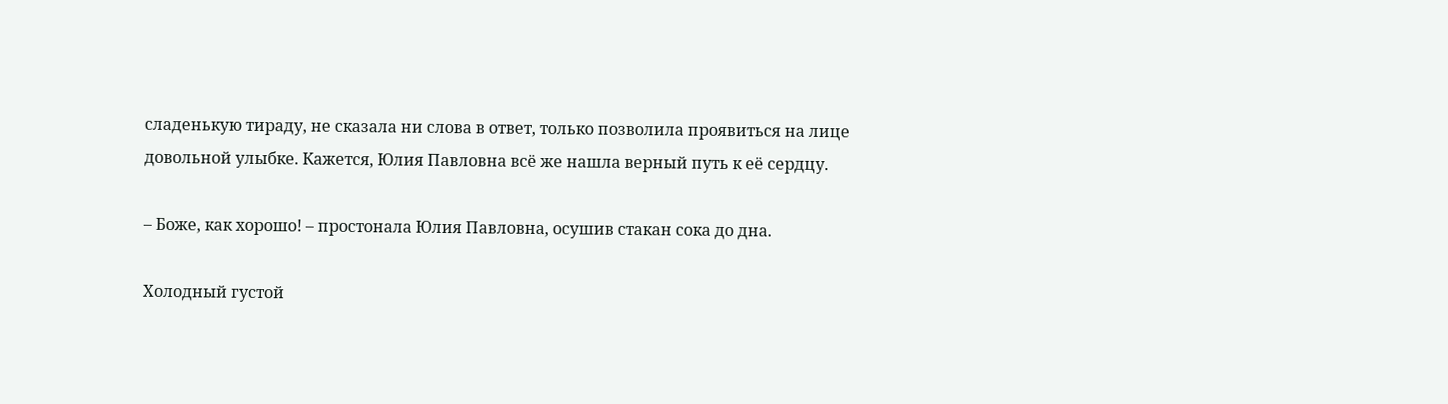сладенькую тираду, не сказала ни слова в ответ, только позволила проявиться на лице довольной улыбке. Кажется, Юлия Павловна всё же нашла верный путь к её сердцу.

– Боже, как хорошо! – простонала Юлия Павловна, осушив стакан сока до дна.

Холодный густой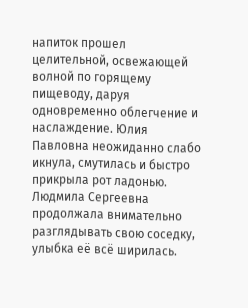напиток прошел целительной, освежающей волной по горящему пищеводу, даруя одновременно облегчение и наслаждение. Юлия Павловна неожиданно слабо икнула, смутилась и быстро прикрыла рот ладонью. Людмила Сергеевна продолжала внимательно разглядывать свою соседку, улыбка её всё ширилась.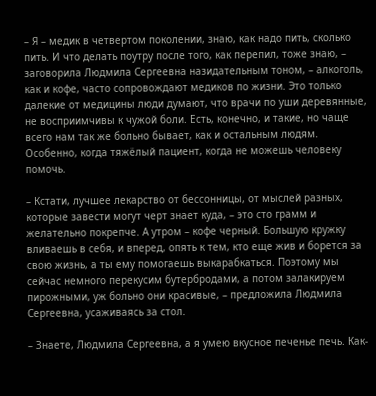– Я – медик в четвертом поколении, знаю, как надо пить, сколько пить. И что делать поутру после того, как перепил, тоже знаю, – заговорила Людмила Сергеевна назидательным тоном, – алкоголь, как и кофе, часто сопровождают медиков по жизни. Это только далекие от медицины люди думают, что врачи по уши деревянные, не восприимчивы к чужой боли. Есть, конечно, и такие, но чаще всего нам так же больно бывает, как и остальным людям. Особенно, когда тяжёлый пациент, когда не можешь человеку помочь.

– Кстати, лучшее лекарство от бессонницы, от мыслей разных, которые завести могут черт знает куда, – это сто грамм и желательно покрепче. А утром – кофе черный. Большую кружку вливаешь в себя, и вперед, опять к тем, кто еще жив и борется за свою жизнь, а ты ему помогаешь выкарабкаться. Поэтому мы сейчас немного перекусим бутербродами, а потом залакируем пирожными, уж больно они красивые, – предложила Людмила Сергеевна, усаживаясь за стол.

– Знаете, Людмила Сергеевна, а я умею вкусное печенье печь. Как-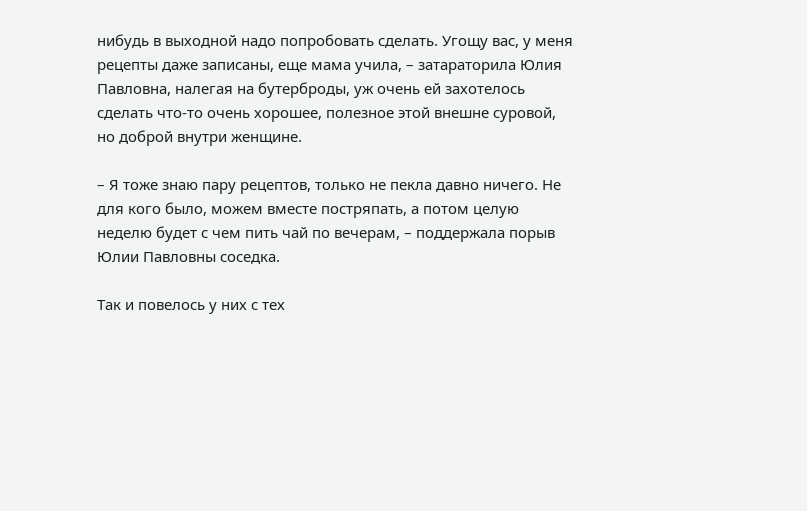нибудь в выходной надо попробовать сделать. Угощу вас, у меня рецепты даже записаны, еще мама учила, – затараторила Юлия Павловна, налегая на бутерброды, уж очень ей захотелось сделать что-то очень хорошее, полезное этой внешне суровой, но доброй внутри женщине.

– Я тоже знаю пару рецептов, только не пекла давно ничего. Не для кого было, можем вместе постряпать, а потом целую неделю будет с чем пить чай по вечерам, – поддержала порыв Юлии Павловны соседка.

Так и повелось у них с тех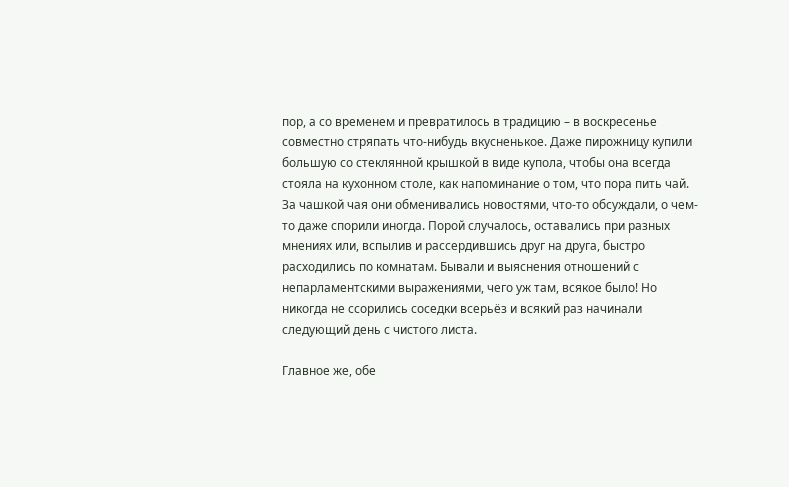пор, а со временем и превратилось в традицию – в воскресенье совместно стряпать что-нибудь вкусненькое. Даже пирожницу купили большую со стеклянной крышкой в виде купола, чтобы она всегда стояла на кухонном столе, как напоминание о том, что пора пить чай. За чашкой чая они обменивались новостями, что-то обсуждали, о чем-то даже спорили иногда. Порой случалось, оставались при разных мнениях или, вспылив и рассердившись друг на друга, быстро расходились по комнатам. Бывали и выяснения отношений с непарламентскими выражениями, чего уж там, всякое было! Но никогда не ссорились соседки всерьёз и всякий раз начинали следующий день с чистого листа.

Главное же, обе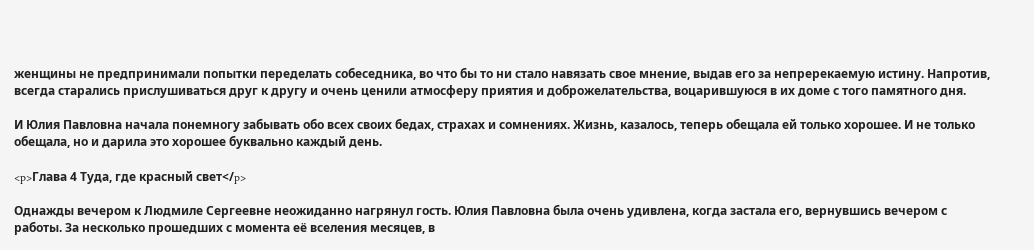женщины не предпринимали попытки переделать собеседника, во что бы то ни стало навязать свое мнение, выдав его за непререкаемую истину. Напротив, всегда старались прислушиваться друг к другу и очень ценили атмосферу приятия и доброжелательства, воцарившуюся в их доме с того памятного дня.

И Юлия Павловна начала понемногу забывать обо всех своих бедах, страхах и сомнениях. Жизнь, казалось, теперь обещала ей только хорошее. И не только обещала, но и дарила это хорошее буквально каждый день.

<p>Глава 4 Туда, где красный свет</p>

Однажды вечером к Людмиле Сергеевне неожиданно нагрянул гость. Юлия Павловна была очень удивлена, когда застала его, вернувшись вечером с работы. За несколько прошедших с момента её вселения месяцев, в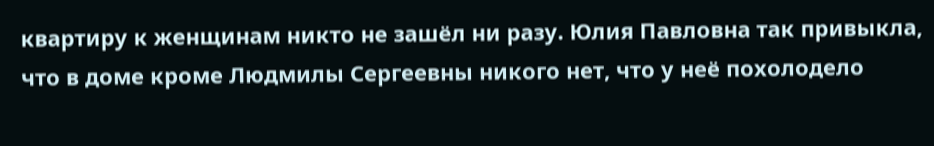квартиру к женщинам никто не зашёл ни разу. Юлия Павловна так привыкла, что в доме кроме Людмилы Сергеевны никого нет, что у неё похолодело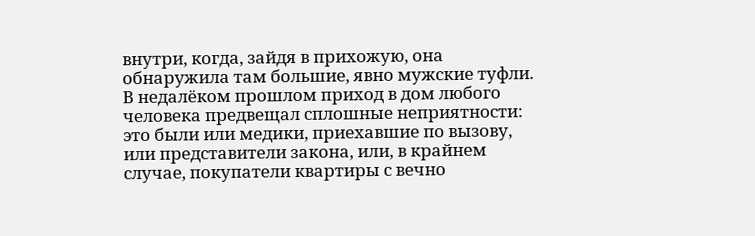внутри, когда, зайдя в прихожую, она обнаружила там большие, явно мужские туфли. В недалёком прошлом приход в дом любого человека предвещал сплошные неприятности: это были или медики, приехавшие по вызову, или представители закона, или, в крайнем случае, покупатели квартиры с вечно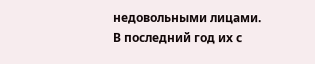недовольными лицами. В последний год их с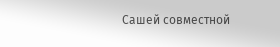Сашей совместной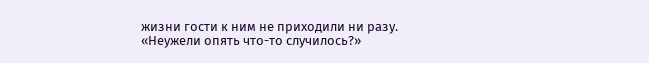жизни гости к ним не приходили ни разу. «Неужели опять что-то случилось?»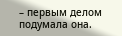– первым делом подумала она.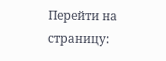Перейти на страницу: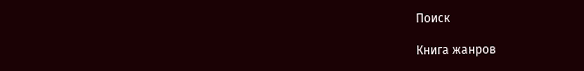Поиск

Книга жанров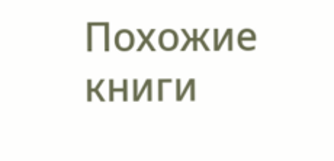Похожие книги